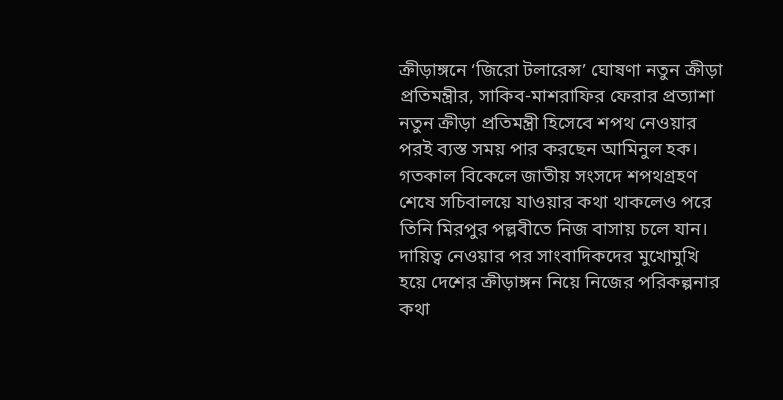ক্রীড়াঙ্গনে ‘জিরো টলারেন্স’ ঘোষণা নতুন ক্রীড়া প্রতিমন্ত্রীর, সাকিব-মাশরাফির ফেরার প্রত্যাশা
নতুন ক্রীড়া প্রতিমন্ত্রী হিসেবে শপথ নেওয়ার পরই ব্যস্ত সময় পার করছেন আমিনুল হক। গতকাল বিকেলে জাতীয় সংসদে শপথগ্রহণ শেষে সচিবালয়ে যাওয়ার কথা থাকলেও পরে তিনি মিরপুর পল্লবীতে নিজ বাসায় চলে যান। দায়িত্ব নেওয়ার পর সাংবাদিকদের মুখোমুখি হয়ে দেশের ক্রীড়াঙ্গন নিয়ে নিজের পরিকল্পনার কথা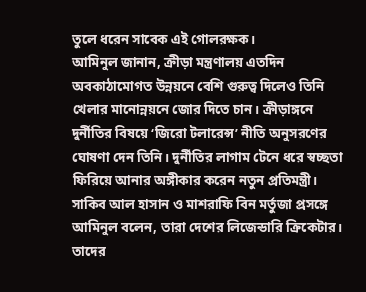তুলে ধরেন সাবেক এই গোলরক্ষক।
আমিনুল জানান, ক্রীড়া মন্ত্রণালয় এতদিন অবকাঠামোগত উন্নয়নে বেশি গুরুত্ব দিলেও তিনি খেলার মানোন্নয়নে জোর দিতে চান। ক্রীড়াঙ্গনে দুর্নীতির বিষয়ে ‘জিরো টলারেন্স’ নীতি অনুসরণের ঘোষণা দেন তিনি। দুর্নীতির লাগাম টেনে ধরে স্বচ্ছতা ফিরিয়ে আনার অঙ্গীকার করেন নতুন প্রতিমন্ত্রী।
সাকিব আল হাসান ও মাশরাফি বিন মর্তুজা প্রসঙ্গে আমিনুল বলেন, তারা দেশের লিজেন্ডারি ক্রিকেটার। তাদের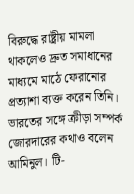বিরুদ্ধে রাষ্ট্রীয় মামলা থাকলেও দ্রুত সমাধানের মাধ্যমে মাঠে ফেরানোর প্রত্যাশা ব্যক্ত করেন তিনি।
ভারতের সঙ্গে ক্রীড়া সম্পর্ক জোরদারের কথাও বলেন আমিনুল। টি-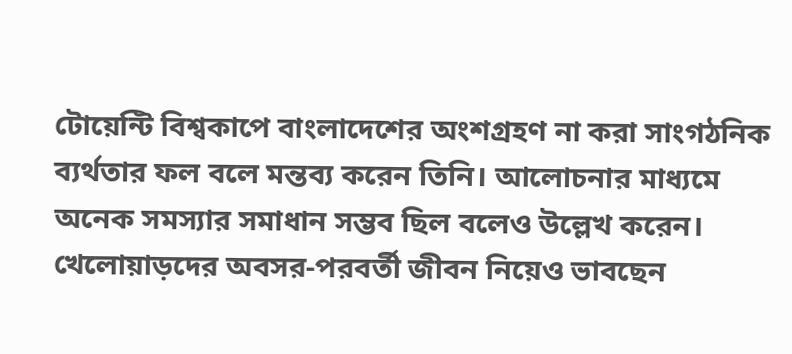টোয়েন্টি বিশ্বকাপে বাংলাদেশের অংশগ্রহণ না করা সাংগঠনিক ব্যর্থতার ফল বলে মন্তব্য করেন তিনি। আলোচনার মাধ্যমে অনেক সমস্যার সমাধান সম্ভব ছিল বলেও উল্লেখ করেন।
খেলোয়াড়দের অবসর-পরবর্তী জীবন নিয়েও ভাবছেন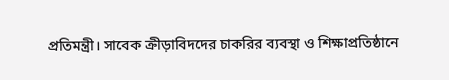প্রতিমন্ত্রী। সাবেক ক্রীড়াবিদদের চাকরির ব্যবস্থা ও শিক্ষাপ্রতিষ্ঠানে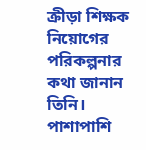ক্রীড়া শিক্ষক নিয়োগের পরিকল্পনার কথা জানান তিনি। পাশাপাশি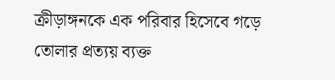ক্রীড়াঙ্গনকে এক পরিবার হিসেবে গড়ে তোলার প্রত্যয় ব্যক্ত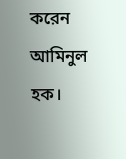করেন আমিনুল হক।